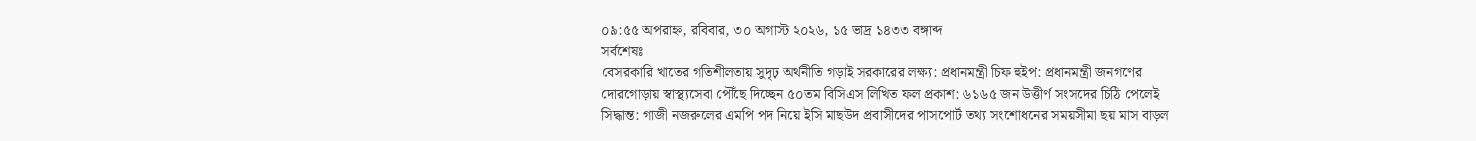০৯:৫৫ অপরাহ্ন, রবিবার, ৩০ অগাস্ট ২০২৬, ১৫ ভাদ্র ১৪৩৩ বঙ্গাব্দ
সর্বশেষঃ
বেসরকারি খাতের গতিশীলতায় সুদৃঢ় অর্থনীতি গড়াই সরকারের লক্ষ্য: প্রধানমন্ত্রী চিফ হুইপ: প্রধানমন্ত্রী জনগণের দোরগোড়ায় স্বাস্থ্যসেবা পৌঁছে দিচ্ছেন ৫০তম বিসিএস লিখিত ফল প্রকাশ: ৬১৬৫ জন উত্তীর্ণ সংসদের চিঠি পেলেই সিদ্ধান্ত: গাজী নজরুলের এমপি পদ নিয়ে ইসি মাছউদ প্রবাসীদের পাসপোর্ট তথ্য সংশোধনের সময়সীমা ছয় মাস বাড়ল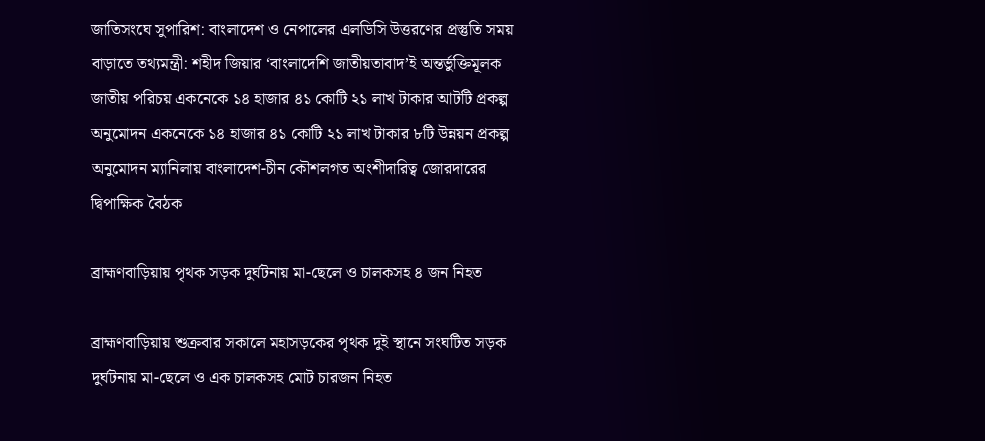জাতিসংঘে সুপারিশ: বাংলাদেশ ও নেপালের এলডিসি উত্তরণের প্রস্তুতি সময় বাড়াতে তথ্যমন্ত্রী: শহীদ জিয়ার ‘বাংলাদেশি জাতীয়তাবাদ’ই অন্তর্ভুক্তিমূলক জাতীয় পরিচয় একনেকে ১৪ হাজার ৪১ কোটি ২১ লাখ টাকার আটটি প্রকল্প অনুমোদন একনেকে ১৪ হাজার ৪১ কোটি ২১ লাখ টাকার ৮টি উন্নয়ন প্রকল্প অনুমোদন ম্যানিলায় বাংলাদেশ-চীন কৌশলগত অংশীদারিত্ব জোরদারের দ্বিপাক্ষিক বৈঠক

ব্রাহ্মণবাড়িয়ায় পৃথক সড়ক দুর্ঘটনায় মা-ছেলে ও চালকসহ ৪ জন নিহত

ব্রাহ্মণবাড়িয়ায় শুক্রবার সকালে মহাসড়কের পৃথক দুই স্থানে সংঘটিত সড়ক দুর্ঘটনায় মা-ছেলে ও এক চালকসহ মোট চারজন নিহত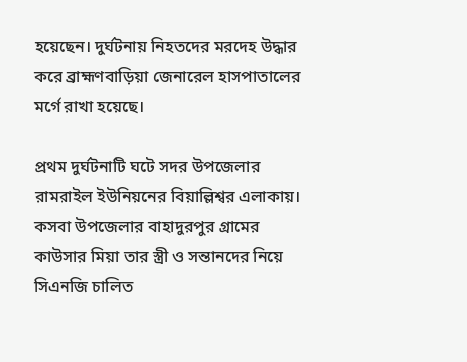হয়েছেন। দুর্ঘটনায় নিহতদের মরদেহ উদ্ধার করে ব্রাহ্মণবাড়িয়া জেনারেল হাসপাতালের মর্গে রাখা হয়েছে।

প্রথম দুর্ঘটনাটি ঘটে সদর উপজেলার রামরাইল ইউনিয়নের বিয়াল্লিশ্বর এলাকায়। কসবা উপজেলার বাহাদুরপুর গ্রামের কাউসার মিয়া তার স্ত্রী ও সন্তানদের নিয়ে সিএনজি চালিত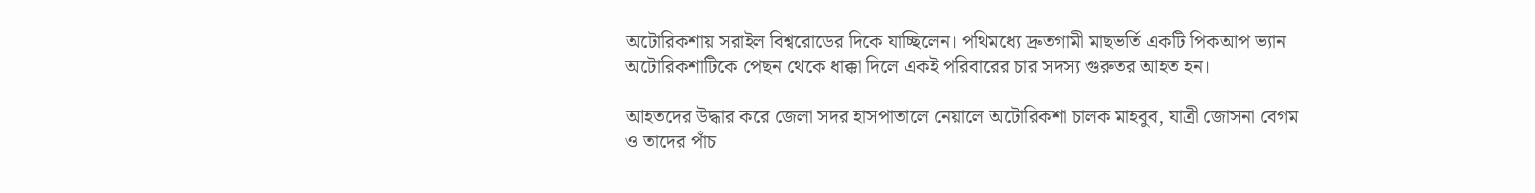অটোরিকশায় সরাইল বিশ্বরোডের দিকে যাচ্ছিলেন। পথিমধ্যে দ্রুতগামী মাছভর্তি একটি পিকআপ ভ্যান অটোরিকশাটিকে পেছন থেকে ধাক্কা দিলে একই পরিবারের চার সদস্য গুরুতর আহত হন।

আহতদের উদ্ধার করে জেলা সদর হাসপাতালে নেয়ালে অটোরিকশা চালক মাহবুব, যাত্রী জোসনা বেগম ও তাদের পাঁচ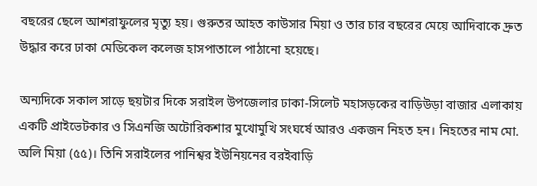বছরের ছেলে আশরাফুলের মৃত্যু হয়। গুরুতর আহত কাউসার মিয়া ও তার চার বছরের মেয়ে আদিবাকে দ্রুত উদ্ধার করে ঢাকা মেডিকেল কলেজ হাসপাতালে পাঠানো হয়েছে।

অন্যদিকে সকাল সাড়ে ছয়টার দিকে সরাইল উপজেলার ঢাকা-সিলেট মহাসড়কের বাড়িউড়া বাজার এলাকায় একটি প্রাইভেটকার ও সিএনজি অটোরিকশার মুখোমুখি সংঘর্ষে আরও একজন নিহত হন। নিহতের নাম মো. অলি মিয়া (৫৫)। তিনি সরাইলের পানিশ্বর ইউনিয়নের বরইবাড়ি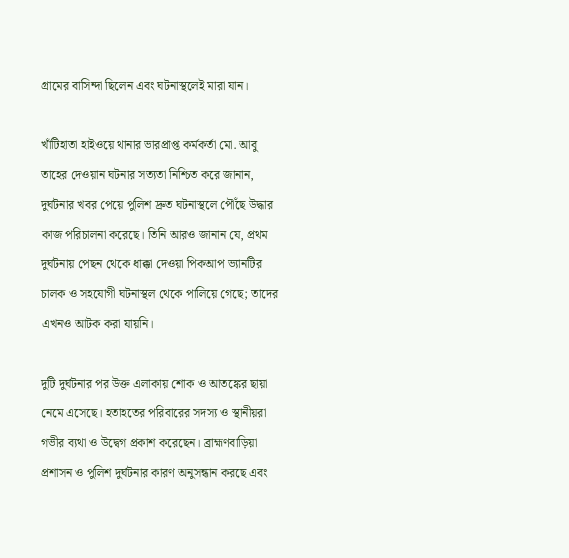গ্রামের বাসিন্দা ছিলেন এবং ঘটনাস্থলেই মারা যান।

খাঁটিহাতা হাইওয়ে থানার ভারপ্রাপ্ত কর্মকর্তা মো. আবু তাহের দেওয়ান ঘটনার সত্যতা নিশ্চিত করে জানান, দুর্ঘটনার খবর পেয়ে পুলিশ দ্রুত ঘটনাস্থলে পৌঁছে উদ্ধার কাজ পরিচালনা করেছে। তিনি আরও জানান যে, প্রথম দুর্ঘটনায় পেছন থেকে ধাক্কা দেওয়া পিকআপ ভ্যানটির চালক ও সহযোগী ঘটনাস্থল থেকে পালিয়ে গেছে; তাদের এখনও আটক করা যায়নি।

দুটি দুর্ঘটনার পর উক্ত এলাকায় শোক ও আতঙ্কের ছায়া নেমে এসেছে। হতাহতের পরিবারের সদস্য ও স্থানীয়রা গভীর ব্যথা ও উদ্বেগ প্রকাশ করেছেন। ব্রাহ্মণবাড়িয়া প্রশাসন ও পুলিশ দুর্ঘটনার কারণ অনুসন্ধান করছে এবং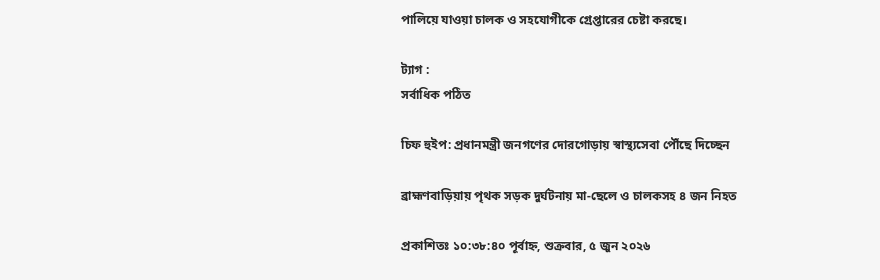পালিয়ে যাওয়া চালক ও সহযোগীকে গ্রেপ্তারের চেষ্টা করছে।

ট্যাগ :
সর্বাধিক পঠিত

চিফ হুইপ: প্রধানমন্ত্রী জনগণের দোরগোড়ায় স্বাস্থ্যসেবা পৌঁছে দিচ্ছেন

ব্রাহ্মণবাড়িয়ায় পৃথক সড়ক দুর্ঘটনায় মা-ছেলে ও চালকসহ ৪ জন নিহত

প্রকাশিতঃ ১০:৩৮:৪০ পূর্বাহ্ন, শুক্রবার, ৫ জুন ২০২৬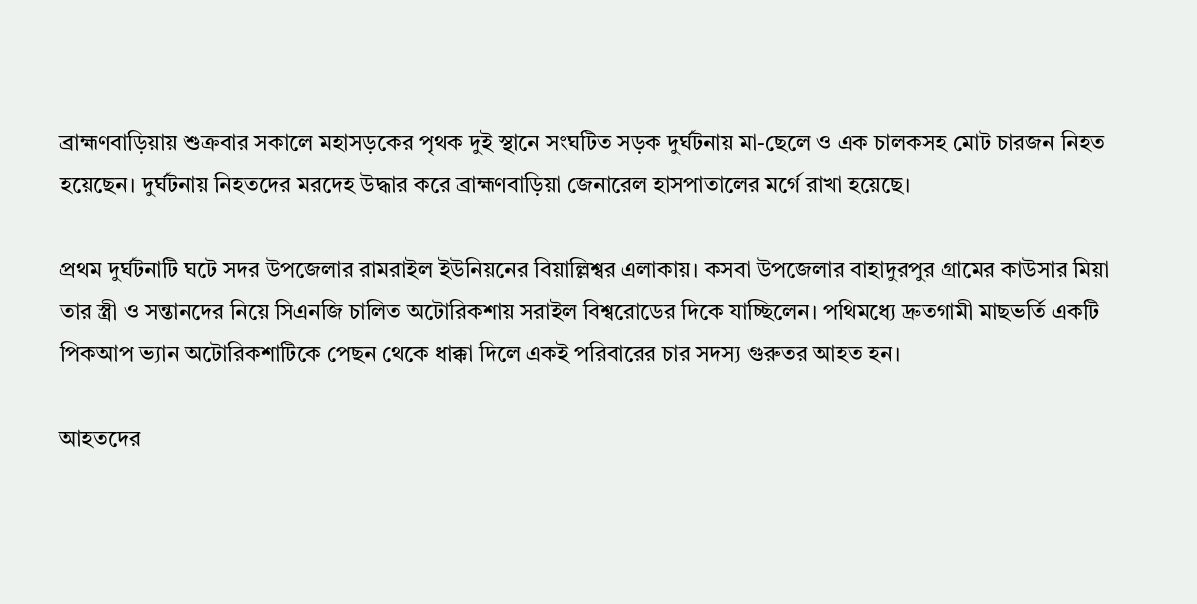ব্রাহ্মণবাড়িয়ায় শুক্রবার সকালে মহাসড়কের পৃথক দুই স্থানে সংঘটিত সড়ক দুর্ঘটনায় মা-ছেলে ও এক চালকসহ মোট চারজন নিহত হয়েছেন। দুর্ঘটনায় নিহতদের মরদেহ উদ্ধার করে ব্রাহ্মণবাড়িয়া জেনারেল হাসপাতালের মর্গে রাখা হয়েছে।

প্রথম দুর্ঘটনাটি ঘটে সদর উপজেলার রামরাইল ইউনিয়নের বিয়াল্লিশ্বর এলাকায়। কসবা উপজেলার বাহাদুরপুর গ্রামের কাউসার মিয়া তার স্ত্রী ও সন্তানদের নিয়ে সিএনজি চালিত অটোরিকশায় সরাইল বিশ্বরোডের দিকে যাচ্ছিলেন। পথিমধ্যে দ্রুতগামী মাছভর্তি একটি পিকআপ ভ্যান অটোরিকশাটিকে পেছন থেকে ধাক্কা দিলে একই পরিবারের চার সদস্য গুরুতর আহত হন।

আহতদের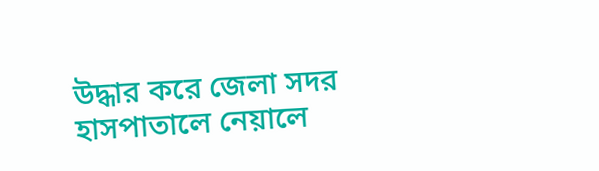উদ্ধার করে জেলা সদর হাসপাতালে নেয়ালে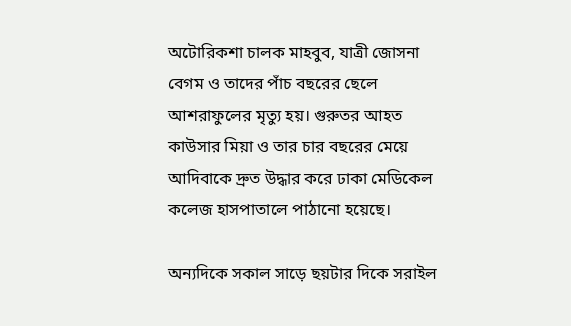অটোরিকশা চালক মাহবুব, যাত্রী জোসনা বেগম ও তাদের পাঁচ বছরের ছেলে আশরাফুলের মৃত্যু হয়। গুরুতর আহত কাউসার মিয়া ও তার চার বছরের মেয়ে আদিবাকে দ্রুত উদ্ধার করে ঢাকা মেডিকেল কলেজ হাসপাতালে পাঠানো হয়েছে।

অন্যদিকে সকাল সাড়ে ছয়টার দিকে সরাইল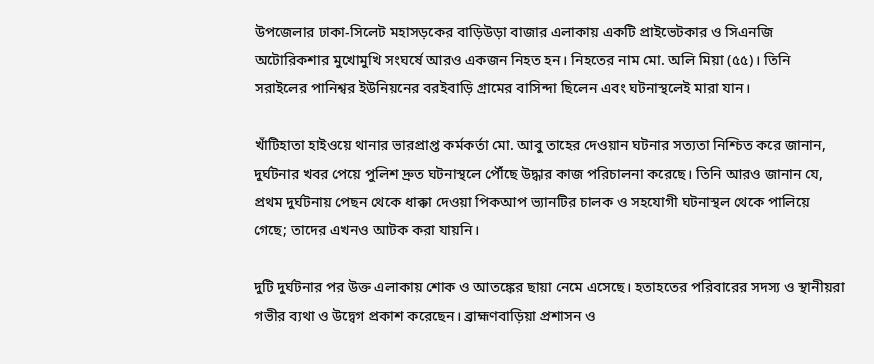উপজেলার ঢাকা-সিলেট মহাসড়কের বাড়িউড়া বাজার এলাকায় একটি প্রাইভেটকার ও সিএনজি অটোরিকশার মুখোমুখি সংঘর্ষে আরও একজন নিহত হন। নিহতের নাম মো. অলি মিয়া (৫৫)। তিনি সরাইলের পানিশ্বর ইউনিয়নের বরইবাড়ি গ্রামের বাসিন্দা ছিলেন এবং ঘটনাস্থলেই মারা যান।

খাঁটিহাতা হাইওয়ে থানার ভারপ্রাপ্ত কর্মকর্তা মো. আবু তাহের দেওয়ান ঘটনার সত্যতা নিশ্চিত করে জানান, দুর্ঘটনার খবর পেয়ে পুলিশ দ্রুত ঘটনাস্থলে পৌঁছে উদ্ধার কাজ পরিচালনা করেছে। তিনি আরও জানান যে, প্রথম দুর্ঘটনায় পেছন থেকে ধাক্কা দেওয়া পিকআপ ভ্যানটির চালক ও সহযোগী ঘটনাস্থল থেকে পালিয়ে গেছে; তাদের এখনও আটক করা যায়নি।

দুটি দুর্ঘটনার পর উক্ত এলাকায় শোক ও আতঙ্কের ছায়া নেমে এসেছে। হতাহতের পরিবারের সদস্য ও স্থানীয়রা গভীর ব্যথা ও উদ্বেগ প্রকাশ করেছেন। ব্রাহ্মণবাড়িয়া প্রশাসন ও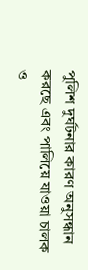পুলিশ দুর্ঘটনার কারণ অনুসন্ধান করছে এবং পালিয়ে যাওয়া চালক ও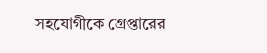সহযোগীকে গ্রেপ্তারের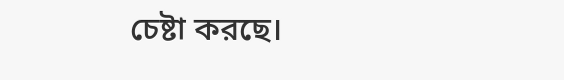চেষ্টা করছে।